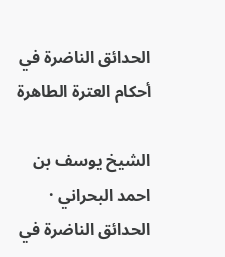الحدائق الناضرة في أحكام العترة الطاهرة

الشيخ يوسف بن احمد البحراني · الحدائق الناضرة في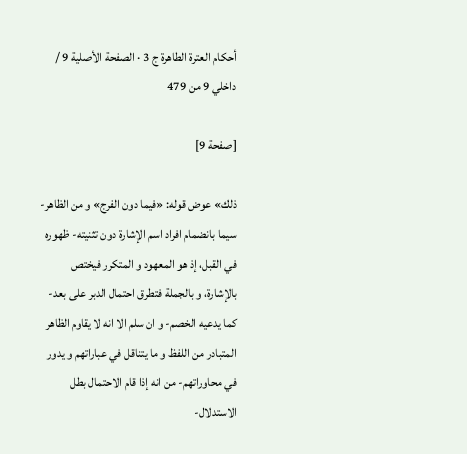أحكام العترة الطاهرة ج 3 · الصفحة الأصلية 9 / داخلي 9 من 479

[صفحة 9]

ذلك» عوض قوله: «فيما دون الفرج» و من الظاهر- سيما بانضمام افراد اسم الإشارة دون تثنيته- ظهوره في القبل، إذ هو المعهود و المتكرر فيختص بالإشارة، و بالجملة فتطرق احتمال الدبر على بعد- كما يدعيه الخصم- و ان سلم الا انه لا يقاوم الظاهر المتبادر من اللفظ و ما يتناقل في عباراتهم و يدور في محاوراتهم- من انه إذا قام الاحتمال بطل الاستدلال-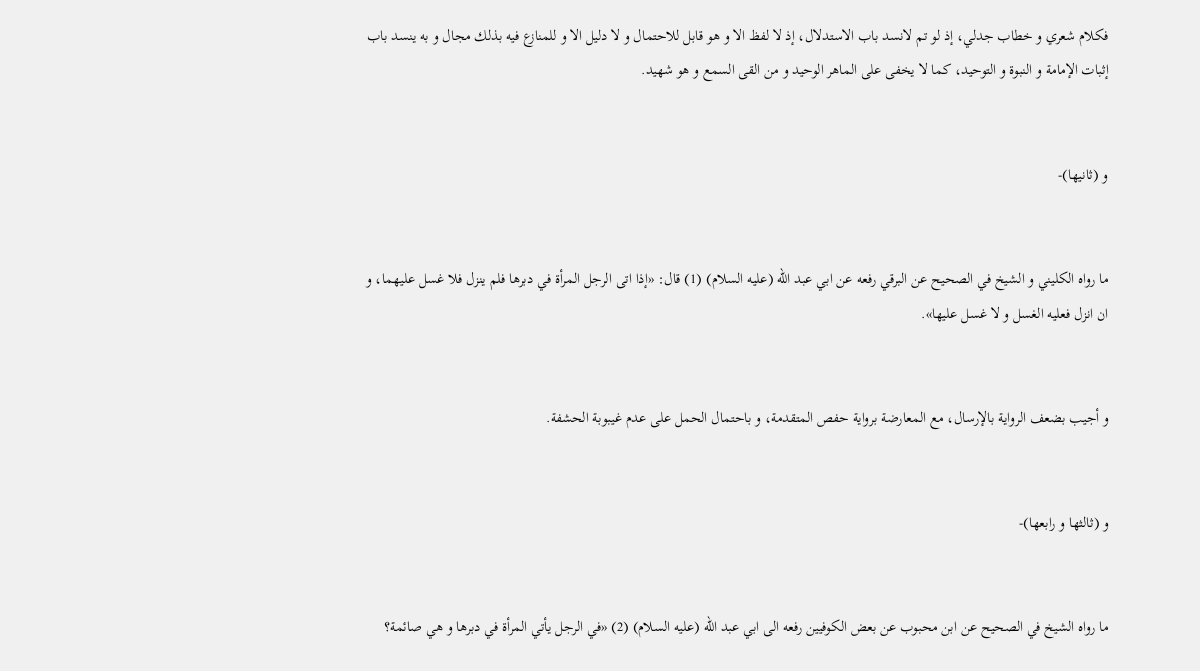فكلام شعري و خطاب جدلي، إذ لو تم لانسد باب الاستدلال، إذ لا لفظ الا و هو قابل للاحتمال و لا دليل الا و للمنازع فيه بذلك مجال و به ينسد باب إثبات الإمامة و النبوة و التوحيد، كما لا يخفى على الماهر الوحيد و من القى السمع و هو شهيد.


و (ثانيها)-


ما رواه الكليني و الشيخ في الصحيح عن البرقي رفعه عن ابي عبد الله (عليه السلام) (1) قال: «إذا اتى الرجل المرأة في دبرها فلم ينزل فلا غسل عليهما، و ان انزل فعليه الغسل و لا غسل عليها».


و أجيب بضعف الرواية بالإرسال، مع المعارضة برواية حفص المتقدمة، و باحتمال الحمل على عدم غيبوبة الحشفة.


و (ثالثها و رابعها)-


ما رواه الشيخ في الصحيح عن ابن محبوب عن بعض الكوفيين رفعه الى ابي عبد الله (عليه السلام) (2) «في الرجل يأتي المرأة في دبرها و هي صائمة؟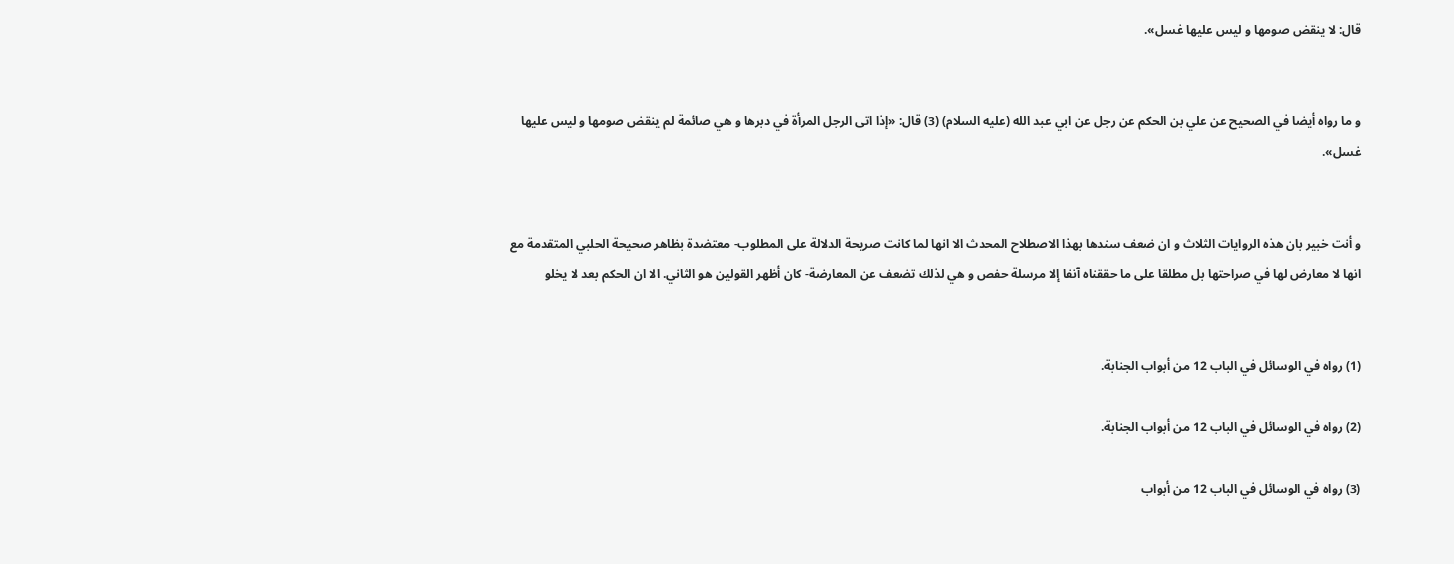قال: لا ينقض صومها و ليس عليها غسل».


و ما رواه أيضا في الصحيح عن علي بن الحكم عن رجل عن ابي عبد الله (عليه السلام) (3) قال: «إذا اتى الرجل المرأة في دبرها و هي صائمة لم ينقض صومها و ليس عليها غسل».


و أنت خبير بان هذه الروايات الثلاث و ان ضعف سندها بهذا الاصطلاح المحدث الا انها لما كانت صريحة الدلالة على المطلوب- معتضدة بظاهر صحيحة الحلبي المتقدمة مع انها لا معارض لها في صراحتها بل مطلقا على ما حققناه آنفا إلا مرسلة حفص و هي لذلك تضعف عن المعارضة- كان أظهر القولين هو الثاني. الا ان الحكم بعد لا يخلو


(1) رواه في الوسائل في الباب 12 من أبواب الجنابة.

(2) رواه في الوسائل في الباب 12 من أبواب الجنابة.

(3) رواه في الوسائل في الباب 12 من أبواب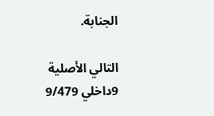الجنابة.

التالي الأصلية 9داخلي 9/479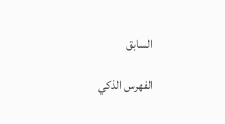السابق

الفهرس الذكي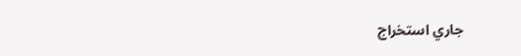جاري استخراج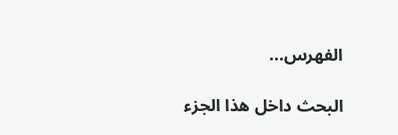الفهرس...

البحث داخل هذا الجزء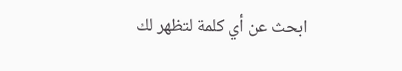ابحث عن أي كلمة لتظهر لك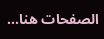الصفحات هنا...